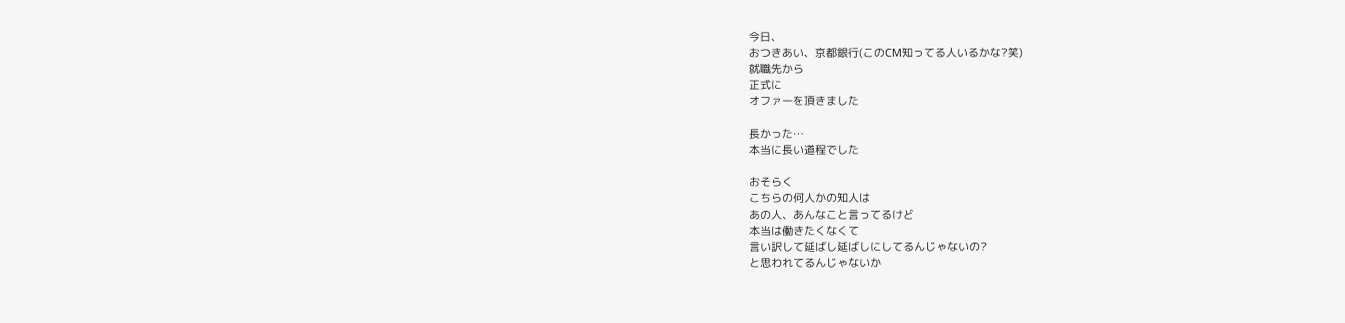今日、
おつきあい、京都銀行(このCM知ってる人いるかな?笑)
就職先から
正式に
オファーを頂きました

長かった…
本当に長い道程でした

おそらく
こちらの何人かの知人は
あの人、あんなこと言ってるけど
本当は働きたくなくて
言い訳して延ばし延ばしにしてるんじゃないの?
と思われてるんじゃないか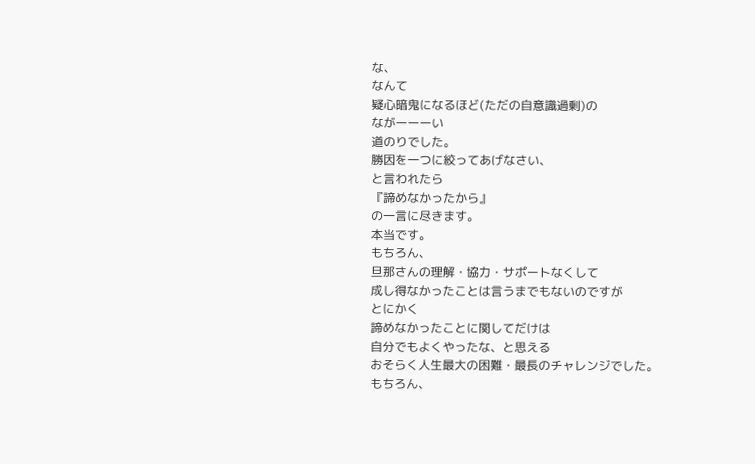な、
なんて
疑心暗鬼になるほど(ただの自意識過剰)の
ながーーーい
道のりでした。
勝因を一つに絞ってあげなさい、
と言われたら
『諦めなかったから』
の一言に尽きます。
本当です。
もちろん、
旦那さんの理解・協力・サポートなくして
成し得なかったことは言うまでもないのですが
とにかく
諦めなかったことに関してだけは
自分でもよくやったな、と思える
おそらく人生最大の困難・最長のチャレンジでした。
もちろん、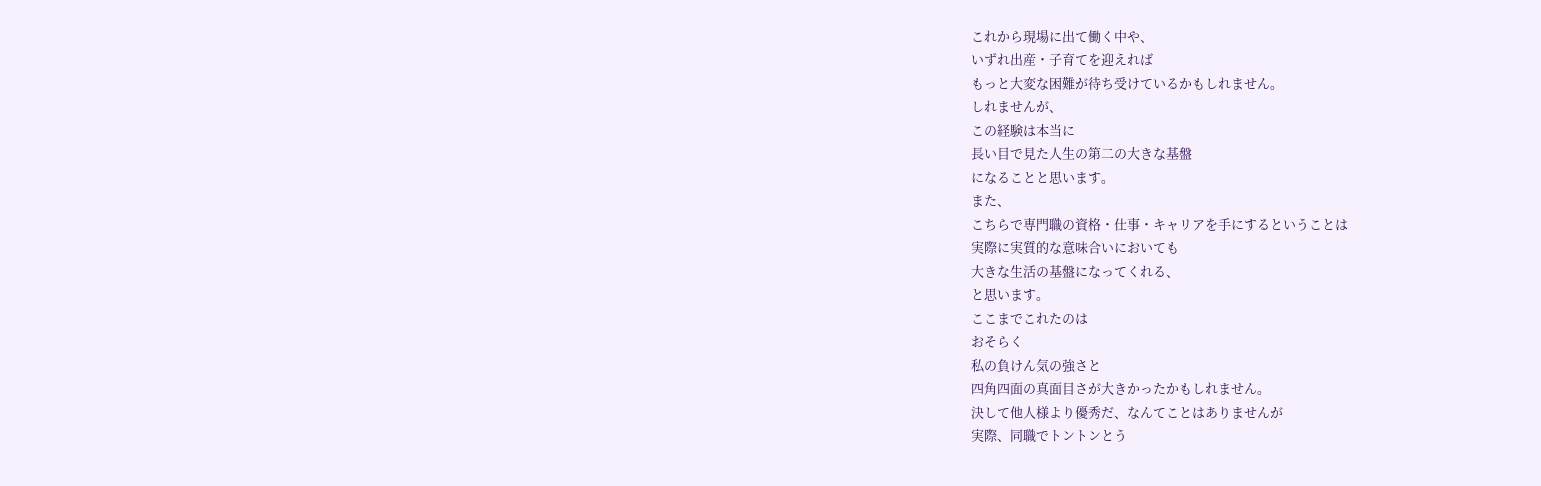これから現場に出て働く中や、
いずれ出産・子育てを迎えれば
もっと大変な困難が待ち受けているかもしれません。
しれませんが、
この経験は本当に
長い目で見た人生の第二の大きな基盤
になることと思います。
また、
こちらで専門職の資格・仕事・キャリアを手にするということは
実際に実質的な意味合いにおいても
大きな生活の基盤になってくれる、
と思います。
ここまでこれたのは
おそらく
私の負けん気の強さと
四角四面の真面目さが大きかったかもしれません。
決して他人様より優秀だ、なんてことはありませんが
実際、同職でトントンとう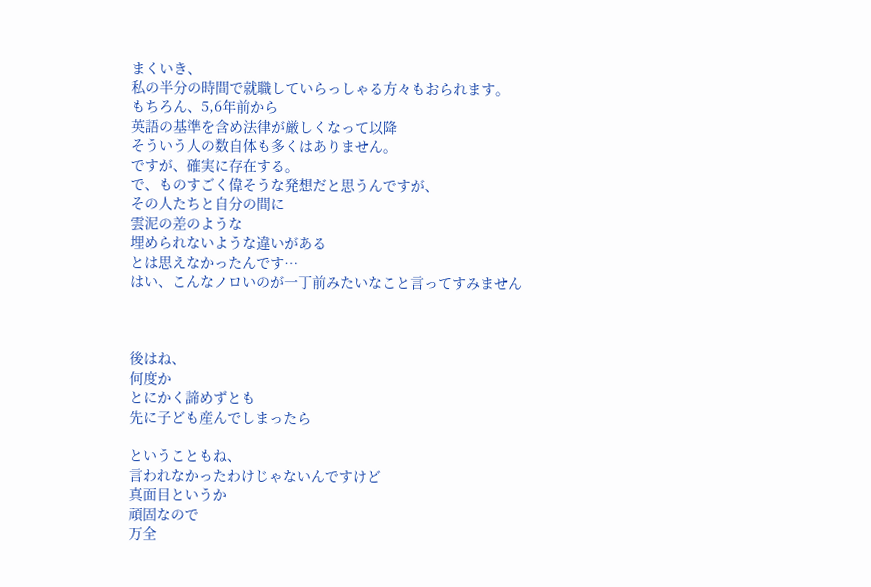まくいき、
私の半分の時間で就職していらっしゃる方々もおられます。
もちろん、5,6年前から
英語の基準を含め法律が厳しくなって以降
そういう人の数自体も多くはありません。
ですが、確実に存在する。
で、ものすごく偉そうな発想だと思うんですが、
その人たちと自分の間に
雲泥の差のような
埋められないような違いがある
とは思えなかったんです…
はい、こんなノロいのが一丁前みたいなこと言ってすみません



後はね、
何度か
とにかく諦めずとも
先に子ども産んでしまったら

ということもね、
言われなかったわけじゃないんですけど
真面目というか
頑固なので
万全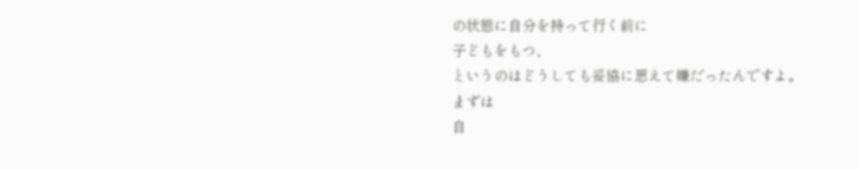の状態に自分を持って行く前に
子どもをもつ、
というのはどうしても妥協に思えて嫌だったんですよ。
まずは
自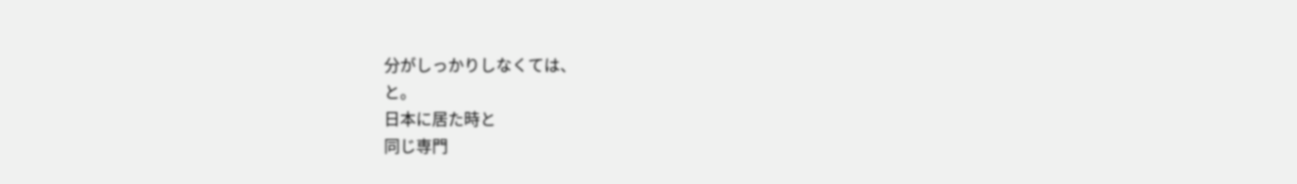分がしっかりしなくては、
と。
日本に居た時と
同じ専門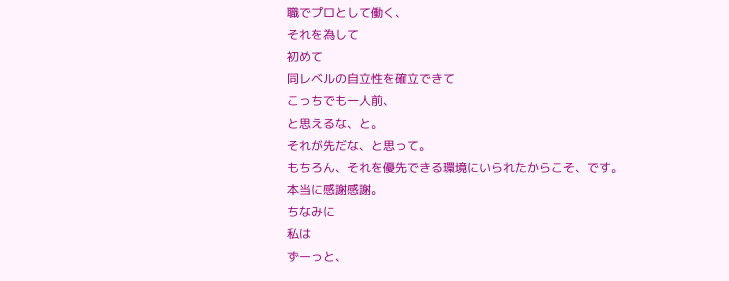職でプロとして働く、
それを為して
初めて
同レベルの自立性を確立できて
こっちでも一人前、
と思えるな、と。
それが先だな、と思って。
もちろん、それを優先できる環境にいられたからこそ、です。
本当に感謝感謝。
ちなみに
私は
ずーっと、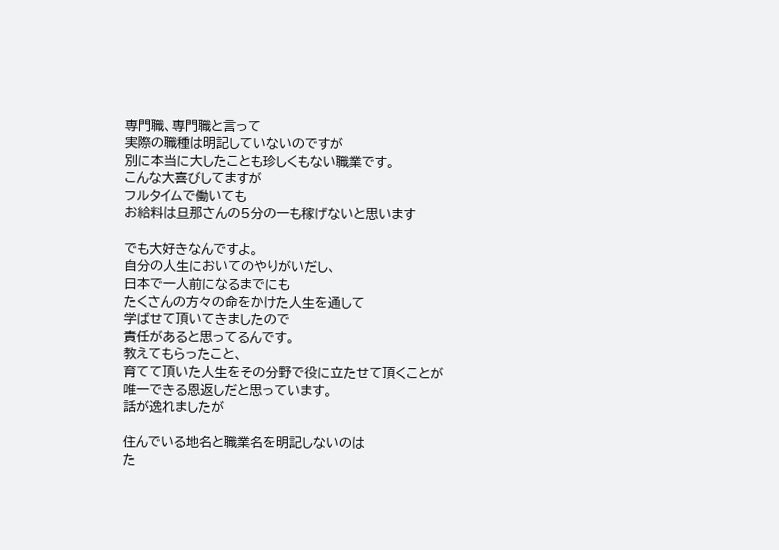専門職、専門職と言って
実際の職種は明記していないのですが
別に本当に大したことも珍しくもない職業です。
こんな大喜びしてますが
フルタイムで働いても
お給料は旦那さんの5分の一も稼げないと思います

でも大好きなんですよ。
自分の人生においてのやりがいだし、
日本で一人前になるまでにも
たくさんの方々の命をかけた人生を通して
学ばせて頂いてきましたので
責任があると思ってるんです。
教えてもらったこと、
育てて頂いた人生をその分野で役に立たせて頂くことが
唯一できる恩返しだと思っています。
話が逸れましたが

住んでいる地名と職業名を明記しないのは
た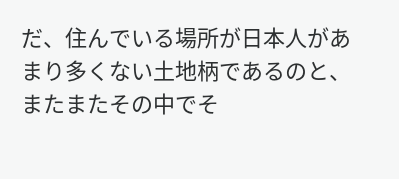だ、住んでいる場所が日本人があまり多くない土地柄であるのと、
またまたその中でそ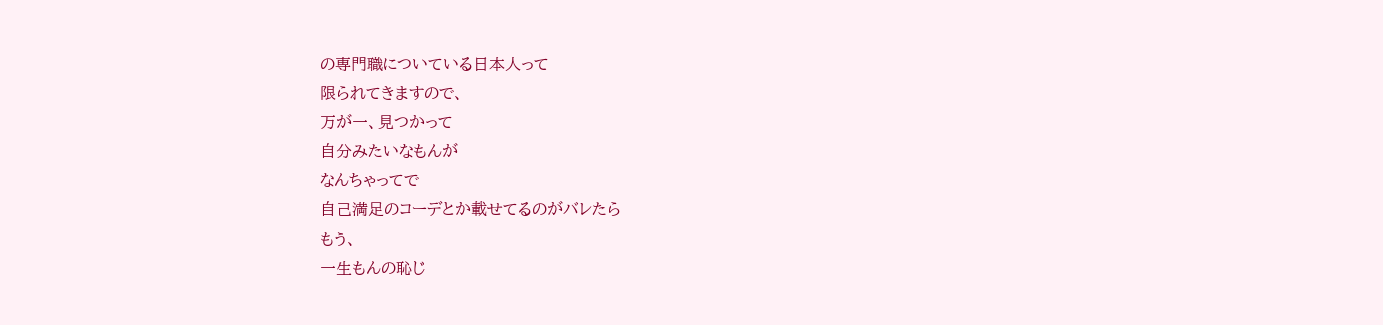の専門職についている日本人って
限られてきますので、
万が一、見つかって
自分みたいなもんが
なんちゃってで
自己満足のコーデとか載せてるのがバレたら
もう、
一生もんの恥じ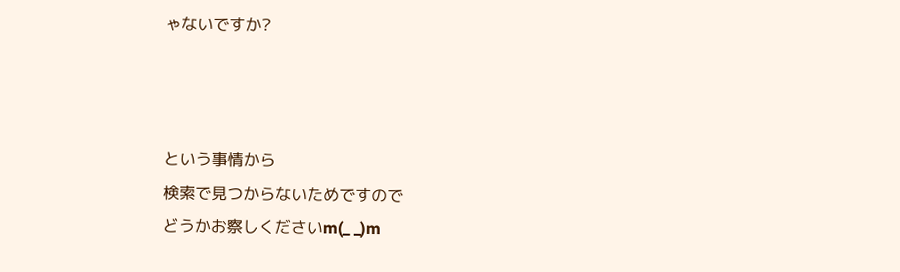ゃないですか?



という事情から
検索で見つからないためですので
どうかお察しくださいm(_ _)m